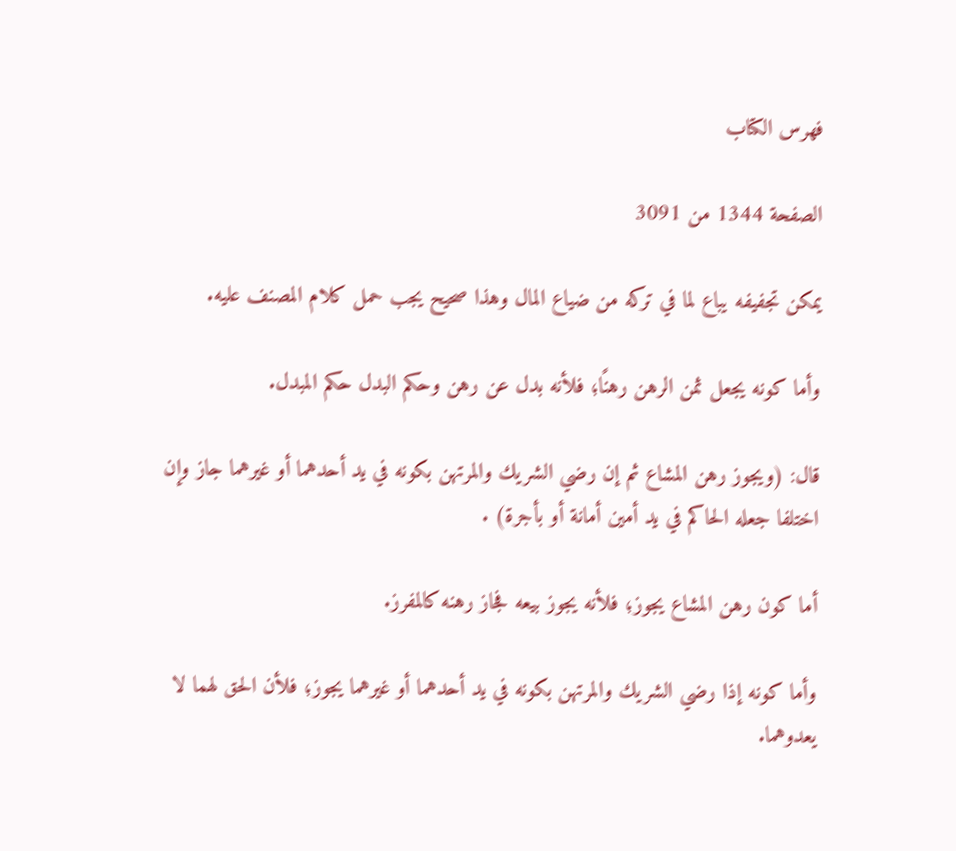فهرس الكتاب

الصفحة 1344 من 3091

يمكن تجفيفه يباع لما في تركه من ضياع المال وهذا صحيح يجب حمل كلام المصنف عليه.

وأما كونه يجعل ثمن الرهن رهنًا؛ فلأنه بدل عن رهن وحكم البدل حكم المبدل.

قال: (ويجوز رهن المشاع ثم إن رضي الشريك والمرتهن بكونه في يد أحدهما أو غيرهما جاز وإن اختلفا جعله الحاكم في يد أمين أمانة أو بأجرة) .

أما كون رهن المشاع يجوز؛ فلأنه يجوز بيعه فجاز رهنه كالمفرز.

وأما كونه إذا رضي الشريك والمرتهن بكونه في يد أحدهما أو غيرهما يجوز؛ فلأن الحق لهما لا يعدوهما.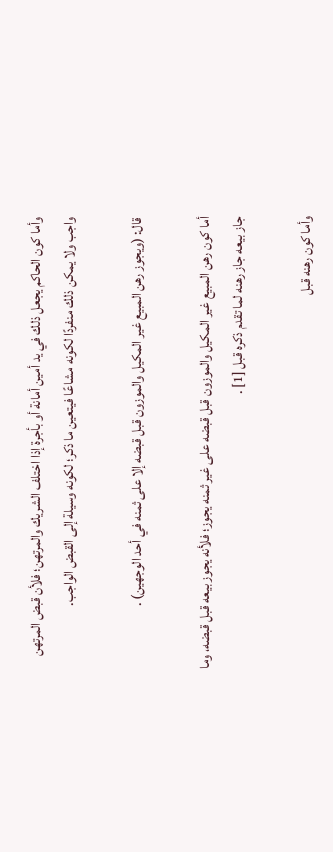وأما كون الحاكم يجعل ذلك في يد أمين أمانة أو بأجرة إذا اختلف الشريك والمرتهن؛ فلأن قبض المرتهن واجب ولا يمكن ذلك منفردًا لكونه مشاعًا فيتعين ما ذكر؛ لكونه وسيلة إلى القبض الواجب.

قال: (ويجوز رهن المبيع غير المكيل والموزون قبل قبضه إلا على ثمنه في أحد الوجهين) .

أما كون رهن المبيع غير المكيل والموزون قبل قبضه على غير ثمنه يجوز؛ فلأنه يجوز بيعه قبل قبضه، وما جاز بيعه جاز رهنه لما تقدم ذكره قبل [1] .

وأما كون رهنه قبل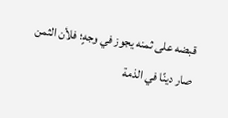قبضه على ثمنه يجوز في وجهٍ؛ فلأن الثمن صار دينًا في الذمة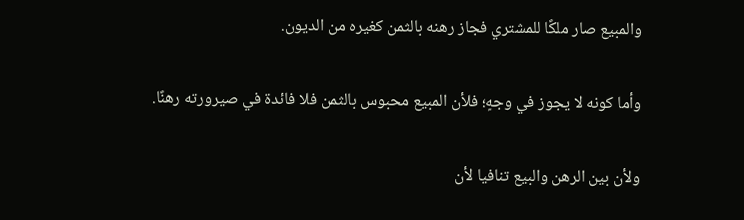والمبيع صار ملكًا للمشتري فجاز رهنه بالثمن كغيره من الديون.

وأما كونه لا يجوز في وجهٍ؛ فلأن المبيع محبوس بالثمن فلا فائدة في صيرورته رهنًا.

ولأن بين الرهن والبيع تنافيا لأن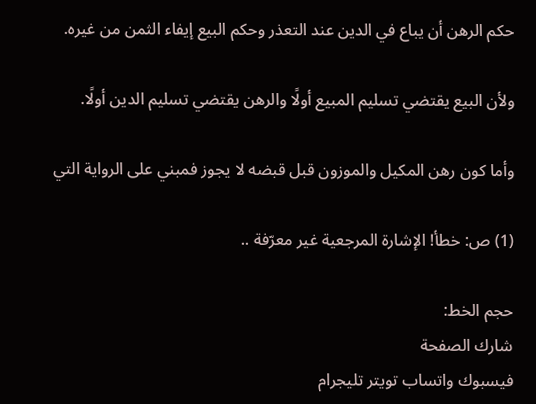حكم الرهن أن يباع في الدين عند التعذر وحكم البيع إيفاء الثمن من غيره.

ولأن البيع يقتضي تسليم المبيع أولًا والرهن يقتضي تسليم الدين أولًا.

وأما كون رهن المكيل والموزون قبل قبضه لا يجوز فمبني على الرواية التي

(1) ص: خطأ! الإشارة المرجعية غير معرّفة ..

حجم الخط:
شارك الصفحة
فيسبوك واتساب تويتر تليجرام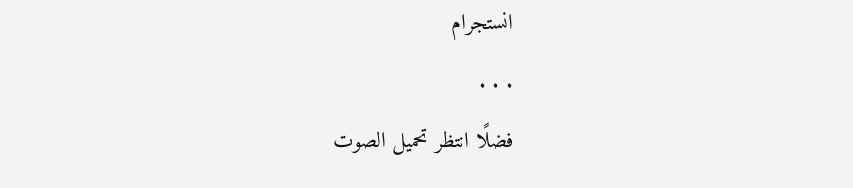انستجرام
. . .
فضلًا انتظر تحميل الصوت